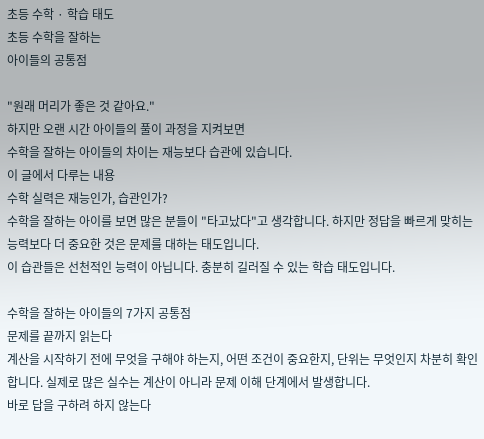초등 수학 · 학습 태도
초등 수학을 잘하는
아이들의 공통점

"원래 머리가 좋은 것 같아요."
하지만 오랜 시간 아이들의 풀이 과정을 지켜보면
수학을 잘하는 아이들의 차이는 재능보다 습관에 있습니다.
이 글에서 다루는 내용
수학 실력은 재능인가, 습관인가?
수학을 잘하는 아이를 보면 많은 분들이 "타고났다"고 생각합니다. 하지만 정답을 빠르게 맞히는 능력보다 더 중요한 것은 문제를 대하는 태도입니다.
이 습관들은 선천적인 능력이 아닙니다. 충분히 길러질 수 있는 학습 태도입니다.

수학을 잘하는 아이들의 7가지 공통점
문제를 끝까지 읽는다
계산을 시작하기 전에 무엇을 구해야 하는지, 어떤 조건이 중요한지, 단위는 무엇인지 차분히 확인합니다. 실제로 많은 실수는 계산이 아니라 문제 이해 단계에서 발생합니다.
바로 답을 구하려 하지 않는다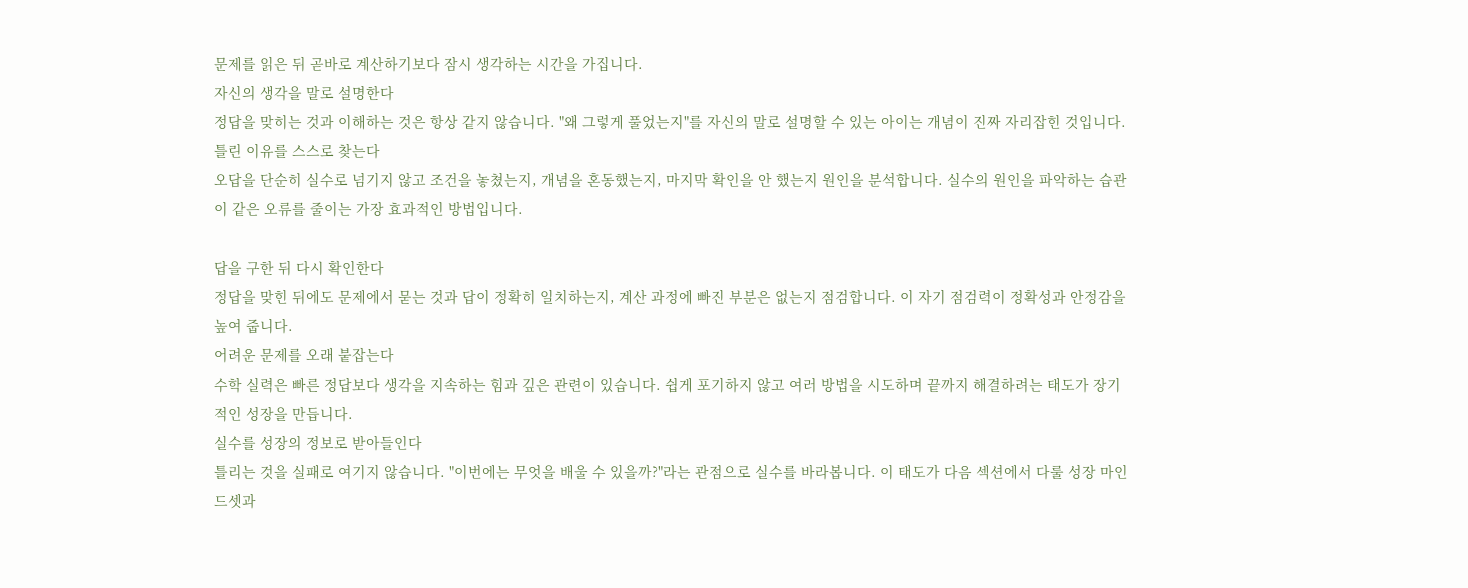문제를 읽은 뒤 곧바로 계산하기보다 잠시 생각하는 시간을 가집니다.
자신의 생각을 말로 설명한다
정답을 맞히는 것과 이해하는 것은 항상 같지 않습니다. "왜 그렇게 풀었는지"를 자신의 말로 설명할 수 있는 아이는 개념이 진짜 자리잡힌 것입니다.
틀린 이유를 스스로 찾는다
오답을 단순히 실수로 넘기지 않고 조건을 놓쳤는지, 개념을 혼동했는지, 마지막 확인을 안 했는지 원인을 분석합니다. 실수의 원인을 파악하는 습관이 같은 오류를 줄이는 가장 효과적인 방법입니다.

답을 구한 뒤 다시 확인한다
정답을 맞힌 뒤에도 문제에서 묻는 것과 답이 정확히 일치하는지, 계산 과정에 빠진 부분은 없는지 점검합니다. 이 자기 점검력이 정확성과 안정감을 높여 줍니다.
어려운 문제를 오래 붙잡는다
수학 실력은 빠른 정답보다 생각을 지속하는 힘과 깊은 관련이 있습니다. 쉽게 포기하지 않고 여러 방법을 시도하며 끝까지 해결하려는 태도가 장기적인 성장을 만듭니다.
실수를 성장의 정보로 받아들인다
틀리는 것을 실패로 여기지 않습니다. "이번에는 무엇을 배울 수 있을까?"라는 관점으로 실수를 바라봅니다. 이 태도가 다음 섹션에서 다룰 성장 마인드셋과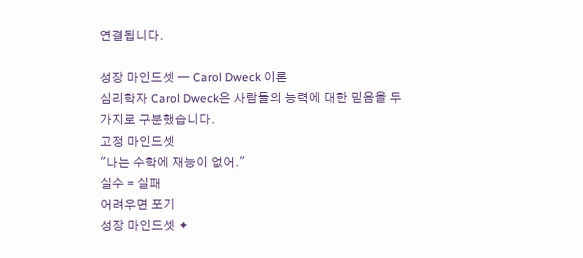연결됩니다.

성장 마인드셋 — Carol Dweck 이론
심리학자 Carol Dweck은 사람들의 능력에 대한 믿음을 두 가지로 구분했습니다.
고정 마인드셋
"나는 수학에 재능이 없어."
실수 = 실패
어려우면 포기
성장 마인드셋 ✦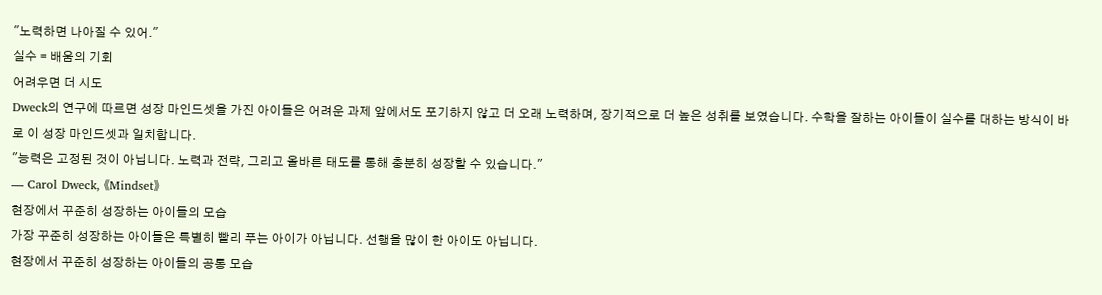"노력하면 나아질 수 있어."
실수 = 배움의 기회
어려우면 더 시도
Dweck의 연구에 따르면 성장 마인드셋을 가진 아이들은 어려운 과제 앞에서도 포기하지 않고 더 오래 노력하며, 장기적으로 더 높은 성취를 보였습니다. 수학을 잘하는 아이들이 실수를 대하는 방식이 바로 이 성장 마인드셋과 일치합니다.
"능력은 고정된 것이 아닙니다. 노력과 전략, 그리고 올바른 태도를 통해 충분히 성장할 수 있습니다."
— Carol Dweck, 《Mindset》
현장에서 꾸준히 성장하는 아이들의 모습
가장 꾸준히 성장하는 아이들은 특별히 빨리 푸는 아이가 아닙니다. 선행을 많이 한 아이도 아닙니다.
현장에서 꾸준히 성장하는 아이들의 공통 모습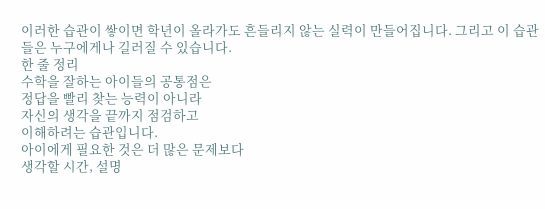이러한 습관이 쌓이면 학년이 올라가도 흔들리지 않는 실력이 만들어집니다. 그리고 이 습관들은 누구에게나 길러질 수 있습니다.
한 줄 정리
수학을 잘하는 아이들의 공통점은
정답을 빨리 찾는 능력이 아니라
자신의 생각을 끝까지 점검하고
이해하려는 습관입니다.
아이에게 필요한 것은 더 많은 문제보다
생각할 시간, 설명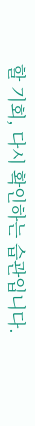할 기회, 다시 확인하는 습관입니다.